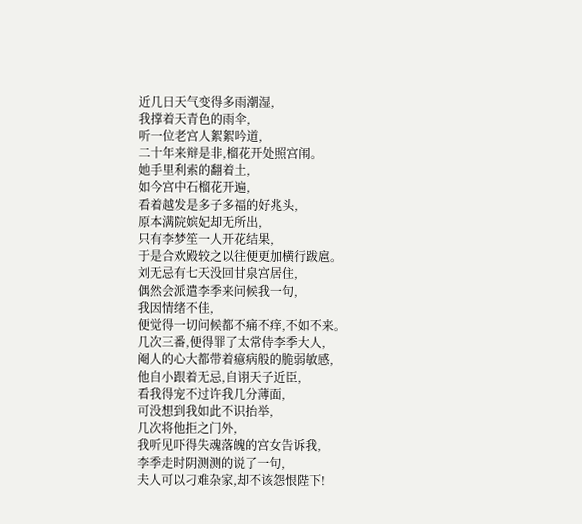近几日天气变得多雨潮湿,
我撑着天青色的雨伞,
听一位老宫人絮絮吟道,
二十年来辩是非,榴花开处照宫闱。
她手里利索的翻着土,
如今宫中石榴花开遍,
看着越发是多子多福的好兆头,
原本满院嫔妃却无所出,
只有李梦笙一人开花结果,
于是合欢殿较之以往便更加横行跋扈。
刘无忌有七天没回甘泉宫居住,
偶然会派遣李季来问候我一句,
我因情绪不佳,
便觉得一切问候都不痛不痒,不如不来。
几次三番,便得罪了太常侍李季大人,
阉人的心大都带着癔病般的脆弱敏感,
他自小跟着无忌,自诩天子近臣,
看我得宠不过许我几分薄面,
可没想到我如此不识抬举,
几次将他拒之门外,
我听见吓得失魂落魄的宫女告诉我,
李季走时阴测测的说了一句,
夫人可以刁难杂家,却不该怨恨陛下!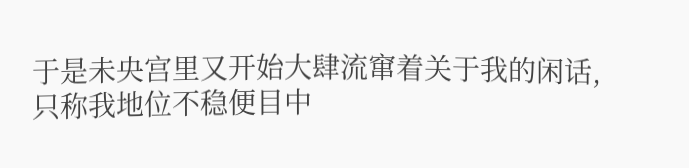于是未央宫里又开始大肆流窜着关于我的闲话,
只称我地位不稳便目中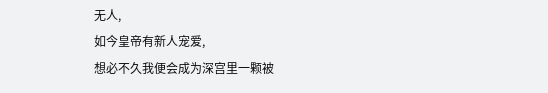无人,
如今皇帝有新人宠爱,
想必不久我便会成为深宫里一颗被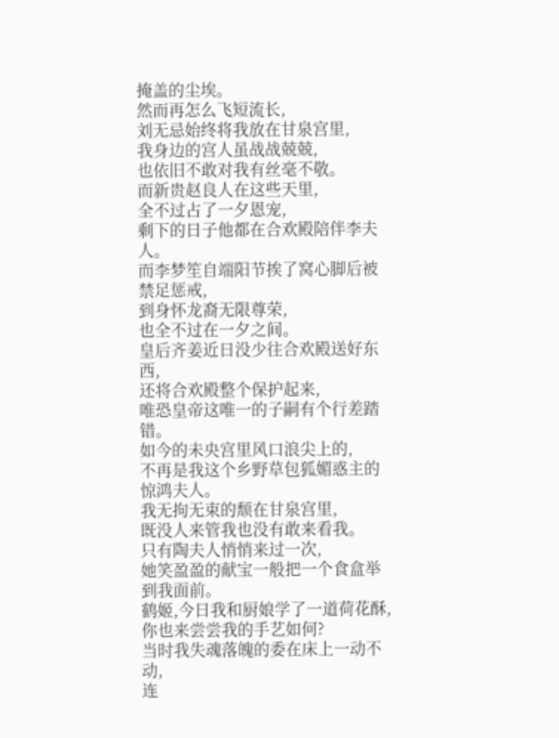掩盖的尘埃。
然而再怎么飞短流长,
刘无忌始终将我放在甘泉宫里,
我身边的宫人虽战战兢兢,
也依旧不敢对我有丝毫不敬。
而新贵赵良人在这些天里,
全不过占了一夕恩宠,
剩下的日子他都在合欢殿陪伴李夫人。
而李梦笙自端阳节挨了窝心脚后被禁足惩戒,
到身怀龙裔无限尊荣,
也全不过在一夕之间。
皇后齐姜近日没少往合欢殿送好东西,
还将合欢殿整个保护起来,
唯恐皇帝这唯一的子嗣有个行差踏错。
如今的未央宫里风口浪尖上的,
不再是我这个乡野草包狐媚惑主的惊鸿夫人。
我无拘无束的颓在甘泉宫里,
既没人来管我也没有敢来看我。
只有陶夫人悄悄来过一次,
她笑盈盈的献宝一般把一个食盒举到我面前。
鹤姬,今日我和厨娘学了一道荷花酥,
你也来尝尝我的手艺如何?
当时我失魂落魄的委在床上一动不动,
连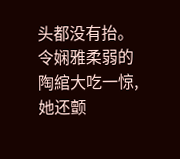头都没有抬。
令娴雅柔弱的陶綰大吃一惊,
她还颤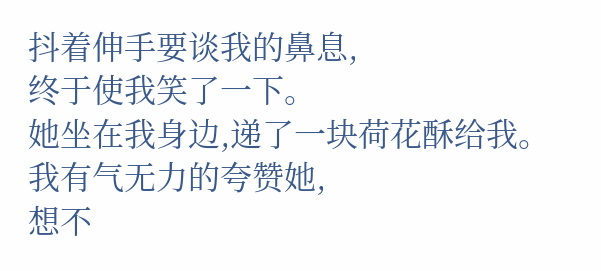抖着伸手要谈我的鼻息,
终于使我笑了一下。
她坐在我身边,递了一块荷花酥给我。
我有气无力的夸赞她,
想不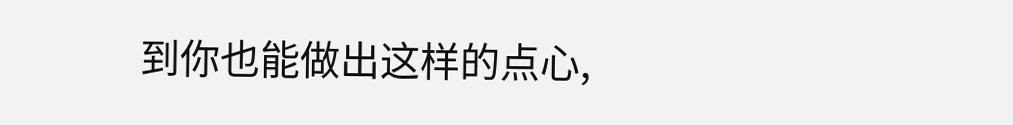到你也能做出这样的点心,